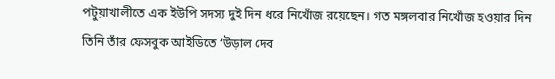পটুয়াখালীতে এক ইউপি সদস্য দুই দিন ধরে নিখোঁজ রয়েছেন। গত মঙ্গলবার নিখোঁজ হওয়ার দিন তিনি তাঁর ফেসবুক আইডিতে ‘উড়াল দেব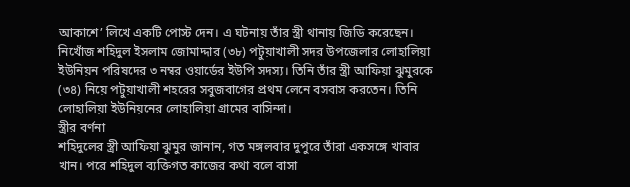আকাশে’ লিখে একটি পোস্ট দেন। এ ঘটনায় তাঁর স্ত্রী থানায় জিডি করেছেন। নিখোঁজ শহিদুল ইসলাম জোমাদ্দার (৩৮) পটুয়াখালী সদর উপজেলার লোহালিয়া ইউনিয়ন পরিষদের ৩ নম্বর ওয়ার্ডের ইউপি সদস্য। তিনি তাঁর স্ত্রী আফিয়া ঝুমুরকে (৩৪) নিয়ে পটুয়াখালী শহরের সবুজবাগের প্রথম লেনে বসবাস করতেন। তিনি লোহালিয়া ইউনিয়নের লোহালিয়া গ্রামের বাসিন্দা।
স্ত্রীর বর্ণনা
শহিদুলের স্ত্রী আফিয়া ঝুমুর জানান, গত মঙ্গলবার দুপুরে তাঁরা একসঙ্গে খাবার খান। পরে শহিদুল ব্যক্তিগত কাজের কথা বলে বাসা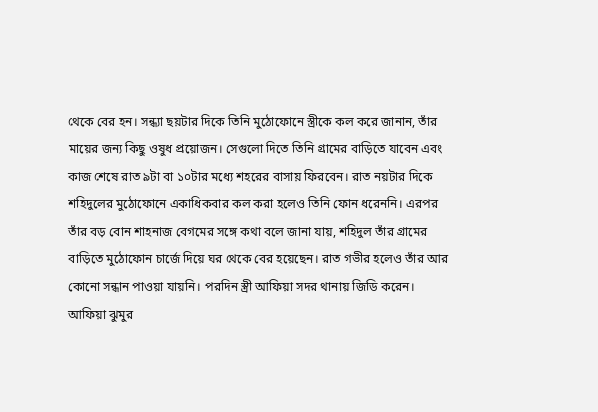থেকে বের হন। সন্ধ্যা ছয়টার দিকে তিনি মুঠোফোনে স্ত্রীকে কল করে জানান, তাঁর মায়ের জন্য কিছু ওষুধ প্রয়োজন। সেগুলো দিতে তিনি গ্রামের বাড়িতে যাবেন এবং কাজ শেষে রাত ৯টা বা ১০টার মধ্যে শহরের বাসায় ফিরবেন। রাত নয়টার দিকে শহিদুলের মুঠোফোনে একাধিকবার কল করা হলেও তিনি ফোন ধরেননি। এরপর তাঁর বড় বোন শাহনাজ বেগমের সঙ্গে কথা বলে জানা যায়, শহিদুল তাঁর গ্রামের বাড়িতে মুঠোফোন চার্জে দিয়ে ঘর থেকে বের হয়েছেন। রাত গভীর হলেও তাঁর আর কোনো সন্ধান পাওয়া যায়নি। পরদিন স্ত্রী আফিয়া সদর থানায় জিডি করেন।
আফিয়া ঝুমুর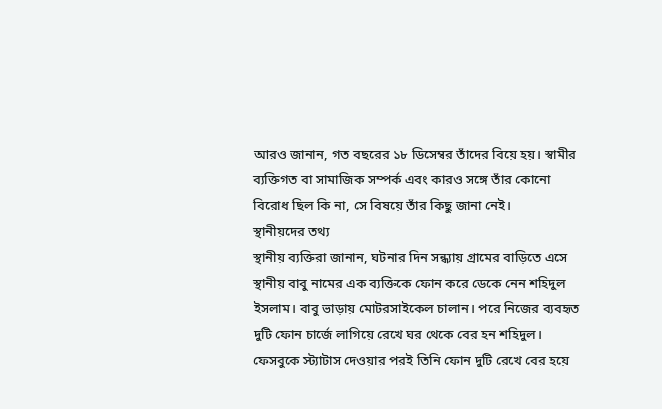আরও জানান, গত বছরের ১৮ ডিসেম্বর তাঁদের বিয়ে হয়। স্বামীর ব্যক্তিগত বা সামাজিক সম্পর্ক এবং কারও সঙ্গে তাঁর কোনো বিরোধ ছিল কি না, সে বিষয়ে তাঁর কিছু জানা নেই।
স্থানীয়দের তথ্য
স্থানীয় ব্যক্তিরা জানান, ঘটনার দিন সন্ধ্যায় গ্রামের বাড়িতে এসে স্থানীয় বাবু নামের এক ব্যক্তিকে ফোন করে ডেকে নেন শহিদুল ইসলাম। বাবু ভাড়ায় মোটরসাইকেল চালান। পরে নিজের ব্যবহৃত দুটি ফোন চার্জে লাগিয়ে রেখে ঘর থেকে বের হন শহিদুল। ফেসবুকে স্ট্যাটাস দেওয়ার পরই তিনি ফোন দুটি রেখে বের হয়ে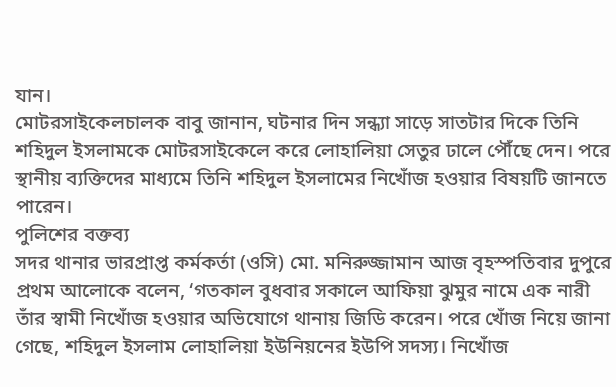যান।
মোটরসাইকেলচালক বাবু জানান, ঘটনার দিন সন্ধ্যা সাড়ে সাতটার দিকে তিনি শহিদুল ইসলামকে মোটরসাইকেলে করে লোহালিয়া সেতুর ঢালে পৌঁছে দেন। পরে স্থানীয় ব্যক্তিদের মাধ্যমে তিনি শহিদুল ইসলামের নিখোঁজ হওয়ার বিষয়টি জানতে পারেন।
পুলিশের বক্তব্য
সদর থানার ভারপ্রাপ্ত কর্মকর্তা (ওসি) মো. মনিরুজ্জামান আজ বৃহস্পতিবার দুপুরে প্রথম আলোকে বলেন, ‘গতকাল বুধবার সকালে আফিয়া ঝুমুর নামে এক নারী তাঁর স্বামী নিখোঁজ হওয়ার অভিযোগে থানায় জিডি করেন। পরে খোঁজ নিয়ে জানা গেছে, শহিদুল ইসলাম লোহালিয়া ইউনিয়নের ইউপি সদস্য। নিখোঁজ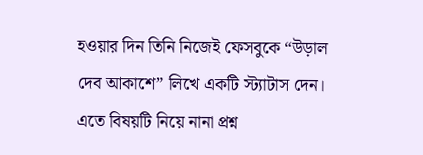হওয়ার দিন তিনি নিজেই ফেসবুকে “উড়াল দেব আকাশে” লিখে একটি স্ট্যাটাস দেন। এতে বিষয়টি নিয়ে নানা প্রশ্ন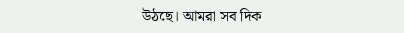উঠছে। আমরা সব দিক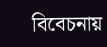বিবেচনায়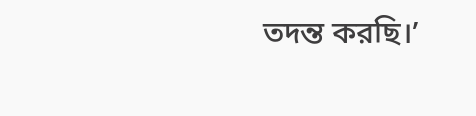তদন্ত করছি।’